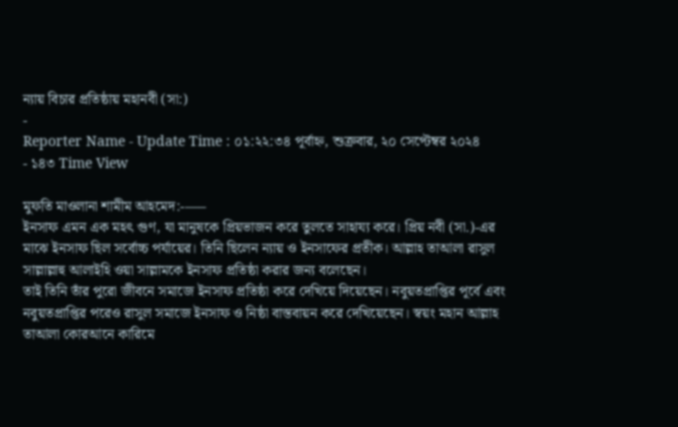ন্যায় বিচার প্রতিষ্ঠায় মহানবী (সা:)
-
Reporter Name - Update Time : ০১:২২:৩৪ পূর্বাহ্ন, শুক্রবার, ২০ সেপ্টেম্বর ২০২৪
- ১৪৩ Time View

মুফতি মাওলানা শামীম আহমেদ:-—–
ইনসাফ এমন এক মহৎ গুণ, যা মানুষকে প্রিয়ভাজন করে তুলতে সাহায্য করে। প্রিয় নবী (সা.)-এর মাঝে ইনসাফ ছিল সর্বোচ্চ পর্যায়ের। তিনি ছিলেন ন্যায় ও ইনসাফের প্রতীক। আল্লাহ তাআলা রাসুল সাল্লাল্লাহু আলাইহি ওয়া সাল্লামকে ইনসাফ প্রতিষ্ঠা করার জন্য বলেছেন।
তাই তিনি তাঁর পুরো জীবনে সমাজে ইনসাফ প্রতিষ্ঠা করে দেখিয়ে দিয়েছেন। নবুয়তপ্রাপ্তির পূর্বে এবং নবুয়তপ্রাপ্তির পরেও রাসুল সমাজে ইনসাফ ও নিষ্ঠা বাস্তবায়ন করে দেখিয়েছেন। স্বয়ং মহান আল্লাহ তাআলা কোরআনে কারিমে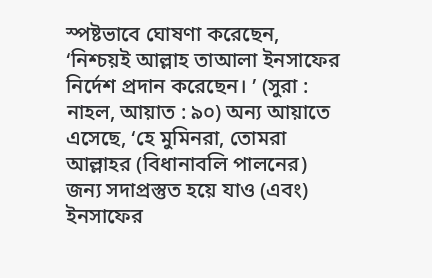স্পষ্টভাবে ঘোষণা করেছেন, ‘নিশ্চয়ই আল্লাহ তাআলা ইনসাফের নির্দেশ প্রদান করেছেন। ’ (সুরা : নাহল, আয়াত : ৯০) অন্য আয়াতে এসেছে, ‘হে মুমিনরা, তোমরা আল্লাহর (বিধানাবলি পালনের) জন্য সদাপ্রস্তুত হয়ে যাও (এবং) ইনসাফের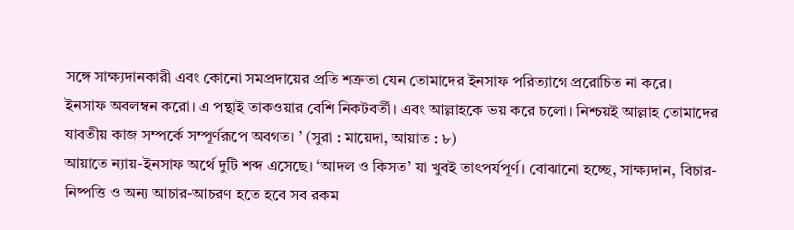সঙ্গে সাক্ষ্যদানকারী এবং কোনো সমপ্রদায়ের প্রতি শত্রুতা যেন তোমাদের ইনসাফ পরিত্যাগে প্ররোচিত না করে।
ইনসাফ অবলম্বন করো। এ পন্থাই তাকওয়ার বেশি নিকটবর্তী। এবং আল্লাহকে ভয় করে চলো। নিশ্চয়ই আল্লাহ তোমাদের যাবতীয় কাজ সম্পর্কে সম্পূর্ণরূপে অবগত। ’ (সুরা : মায়েদা, আয়াত : ৮)
আয়াতে ন্যায়-ইনসাফ অর্থে দুটি শব্দ এসেছে। ‘আদল ও কিসত’ যা খুবই তাৎপর্যপূর্ণ। বোঝানো হচ্ছে, সাক্ষ্যদান, বিচার-নিষ্পত্তি ও অন্য আচার-আচরণ হতে হবে সব রকম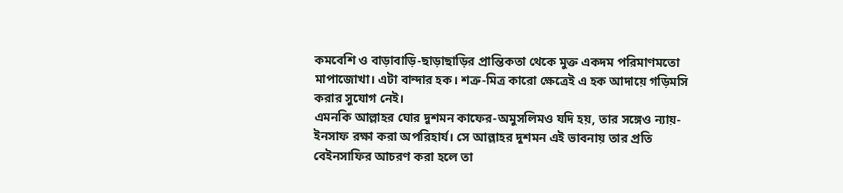কমবেশি ও বাড়াবাড়ি-ছাড়াছাড়ির প্রান্তিকতা থেকে মুক্ত একদম পরিমাণমতো মাপাজোখা। এটা বান্দার হক। শত্রু-মিত্র কারো ক্ষেত্রেই এ হক আদায়ে গড়িমসি করার সুযোগ নেই।
এমনকি আল্লাহর ঘোর দুশমন কাফের-অমুসলিমও যদি হয়, তার সঙ্গেও ন্যায়-ইনসাফ রক্ষা করা অপরিহার্য। সে আল্লাহর দুশমন এই ভাবনায় তার প্রতি বেইনসাফির আচরণ করা হলে তা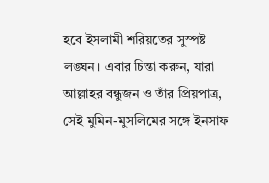হবে ইসলামী শরিয়তের সুস্পষ্ট লঙ্ঘন। এবার চিন্তা করুন, যারা আল্লাহর বন্ধুজন ও তাঁর প্রিয়পাত্র, সেই মুমিন-মুসলিমের সঙ্গে ইনসাফ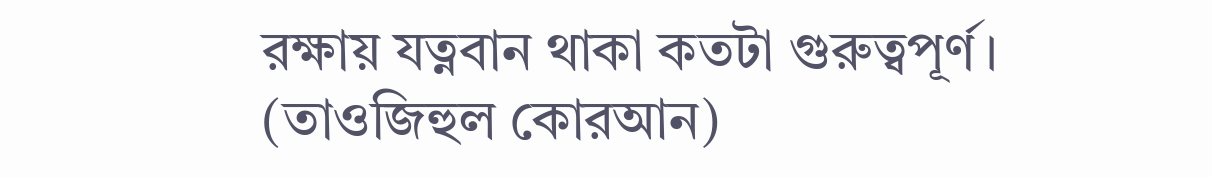রক্ষায় যত্নবান থাকা কতটা গুরুত্বপূর্ণ। (তাওজিহুল কোরআন)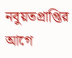নবুয়তপ্রাপ্তির আগে